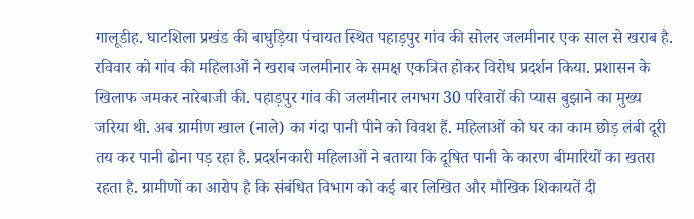गालूडीह. घाटशिला प्रखंड की बाघुड़िया पंचायत स्थित पहाड़पुर गांव की सोलर जलमीनार एक साल से खराब है. रविवार को गांव की महिलाओं ने खराब जलमीनार के समक्ष एकत्रित होकर विरोध प्रदर्शन किया. प्रशासन के खिलाफ जमकर नारेबाजी की. पहाड़पुर गांव की जलमीनार लगभग 30 परिवारों की प्यास बुझाने का मुख्य जरिया थी. अब ग्रामीण खाल (नाले) का गंदा पानी पीने को विवश हैं. महिलाओं को घर का काम छोड़ लंबी दूरी तय कर पानी ढोना पड़ रहा है. प्रदर्शनकारी महिलाओं ने बताया कि दूषित पानी के कारण बीमारियों का खतरा रहता है. ग्रामीणों का आरोप है कि संबंधित विभाग को कई बार लिखित और मौखिक शिकायतें दी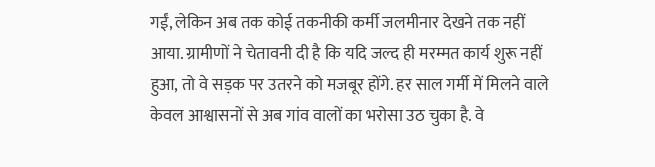गईं, लेकिन अब तक कोई तकनीकी कर्मी जलमीनार देखने तक नहीं आया. ग्रामीणों ने चेतावनी दी है कि यदि जल्द ही मरम्मत कार्य शुरू नहीं हुआ, तो वे सड़क पर उतरने को मजबूर होंगे. हर साल गर्मी में मिलने वाले केवल आश्वासनों से अब गांव वालों का भरोसा उठ चुका है. वे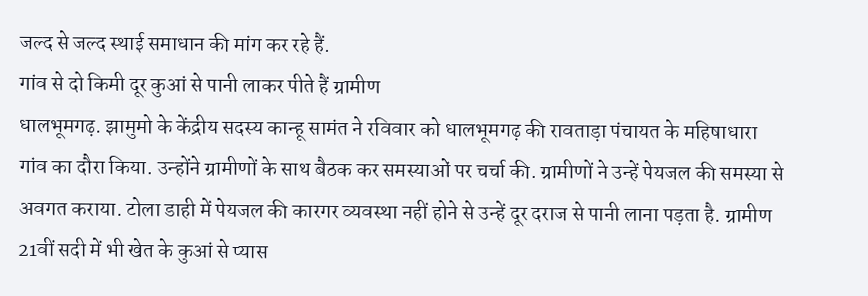जल्द से जल्द स्थाई समाधान की मांग कर रहे हैं.
गांव से दो किमी दूर कुआं से पानी लाकर पीते हैं ग्रामीण
धालभूमगढ़. झामुमो के केंद्रीय सदस्य कान्हू सामंत ने रविवार को धालभूमगढ़ की रावताड़ा पंचायत के महिषाधारा गांव का दौरा किया. उन्होंने ग्रामीणों के साथ बैठक कर समस्याओं पर चर्चा की. ग्रामीणों ने उन्हें पेयजल की समस्या से अवगत कराया. टोला डाही में पेयजल की कारगर व्यवस्था नहीं होने से उन्हें दूर दराज से पानी लाना पड़ता है. ग्रामीण 21वीं सदी में भी खेत के कुआं से प्यास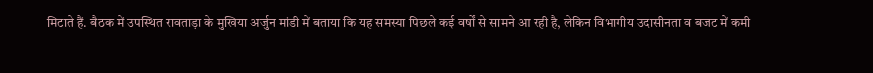मिटाते हैं. बैठक में उपस्थित रावताड़ा के मुखिया अर्जुन मांडी में बताया कि यह समस्या पिछले कई वर्षों से सामने आ रही है, लेकिन विभागीय उदासीनता व बजट में कमी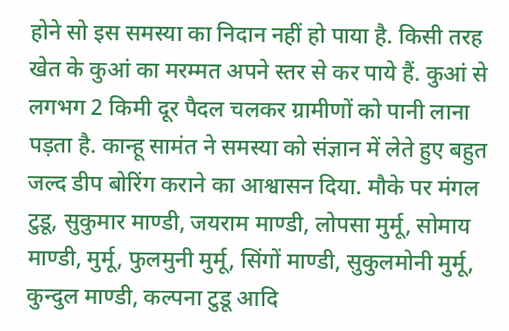होने सो इस समस्या का निदान नहीं हो पाया है. किसी तरह खेत के कुआं का मरम्मत अपने स्तर से कर पाये हैं. कुआं से लगभग 2 किमी दूर पैदल चलकर ग्रामीणों को पानी लाना पड़ता है. कान्हू सामंत ने समस्या को संज्ञान में लेते हुए बहुत जल्द डीप बोरिंग कराने का आश्वासन दिया. मौके पर मंगल टुडू, सुकुमार माण्डी, जयराम माण्डी, लोपसा मुर्मू, सोमाय माण्डी, मुर्मू, फुलमुनी मुर्मू, सिंगों माण्डी, सुकुलमोनी मुर्मू, कुन्दुल माण्डी, कल्पना टुडू आदि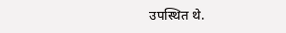उपस्थित थे.